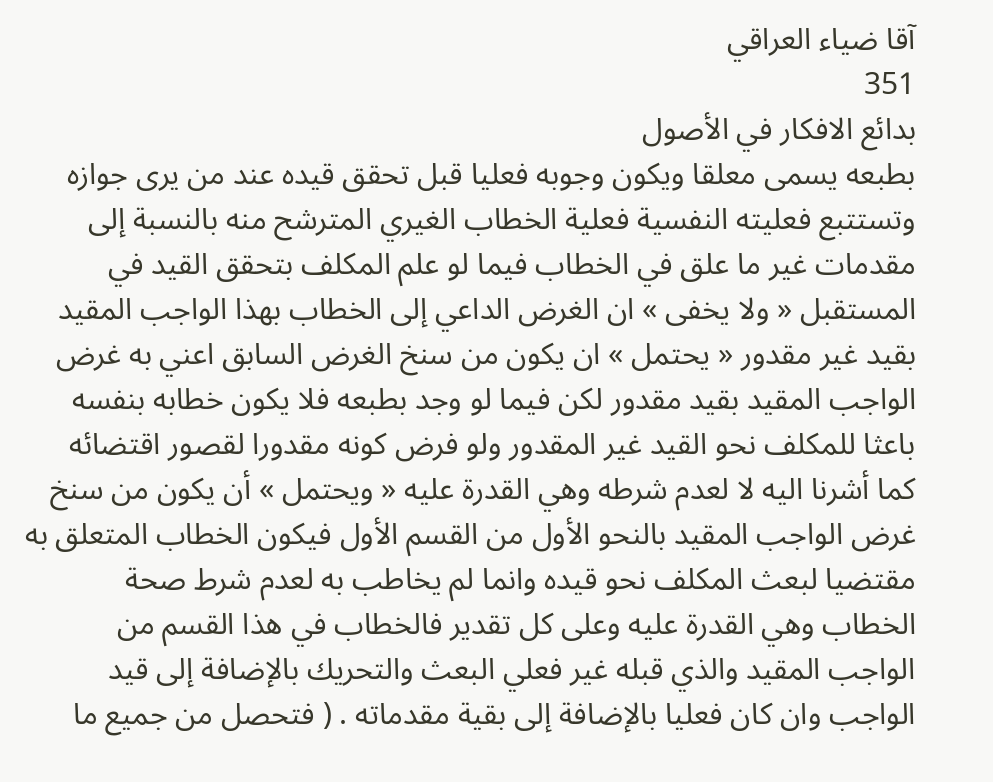آقا ضياء العراقي
351
بدائع الافكار في الأصول
بطبعه يسمى معلقا ويكون وجوبه فعليا قبل تحقق قيده عند من يرى جوازه وتستتبع فعليته النفسية فعلية الخطاب الغيري المترشح منه بالنسبة إلى مقدمات غير ما علق في الخطاب فيما لو علم المكلف بتحقق القيد في المستقبل « ولا يخفى » ان الغرض الداعي إلى الخطاب بهذا الواجب المقيد بقيد غير مقدور « يحتمل » ان يكون من سنخ الغرض السابق اعني به غرض الواجب المقيد بقيد مقدور لكن فيما لو وجد بطبعه فلا يكون خطابه بنفسه باعثا للمكلف نحو القيد غير المقدور ولو فرض كونه مقدورا لقصور اقتضائه كما أشرنا اليه لا لعدم شرطه وهي القدرة عليه « ويحتمل » أن يكون من سنخ غرض الواجب المقيد بالنحو الأول من القسم الأول فيكون الخطاب المتعلق به مقتضيا لبعث المكلف نحو قيده وانما لم يخاطب به لعدم شرط صحة الخطاب وهي القدرة عليه وعلى كل تقدير فالخطاب في هذا القسم من الواجب المقيد والذي قبله غير فعلي البعث والتحريك بالإضافة إلى قيد الواجب وان كان فعليا بالإضافة إلى بقية مقدماته . ( فتحصل من جميع ما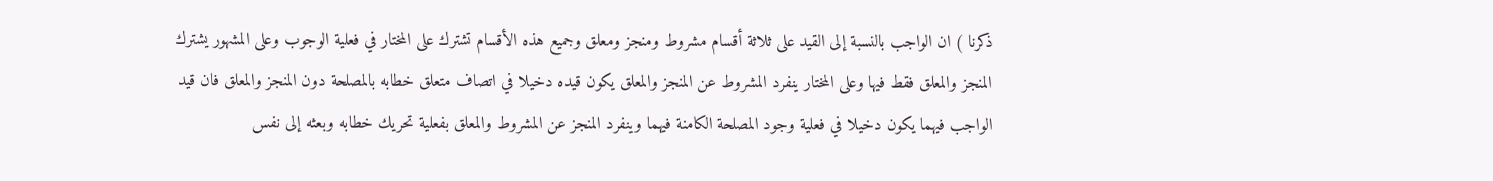ذكرنا ) ان الواجب بالنسبة إلى القيد على ثلاثة أقسام مشروط ومنجز ومعلق وجميع هذه الأقسام تشترك على المختار في فعلية الوجوب وعلى المشهور يشترك المنجز والمعلق فقط فيها وعلى المختار ينفرد المشروط عن المنجز والمعلق يكون قيده دخيلا في اتصاف متعلق خطابه بالمصلحة دون المنجز والمعلق فان قيد الواجب فيهما يكون دخيلا في فعلية وجود المصلحة الكامنة فيهما وينفرد المنجز عن المشروط والمعلق بفعلية تحريك خطابه وبعثه إلى نفس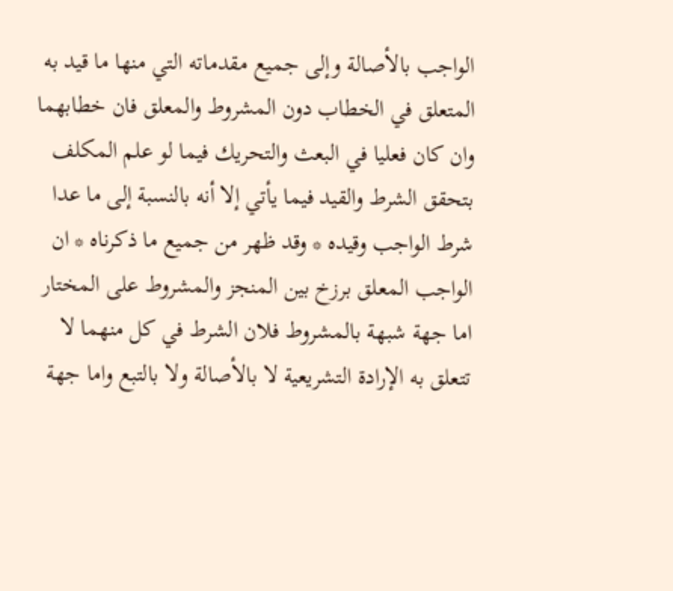الواجب بالأصالة وإلى جميع مقدماته التي منها ما قيد به المتعلق في الخطاب دون المشروط والمعلق فان خطابهما وان كان فعليا في البعث والتحريك فيما لو علم المكلف بتحقق الشرط والقيد فيما يأتي إلا أنه بالنسبة إلى ما عدا شرط الواجب وقيده * وقد ظهر من جميع ما ذكرناه * ان الواجب المعلق برزخ بين المنجز والمشروط على المختار اما جهة شبهة بالمشروط فلان الشرط في كل منهما لا تتعلق به الإرادة التشريعية لا بالأصالة ولا بالتبع واما جهة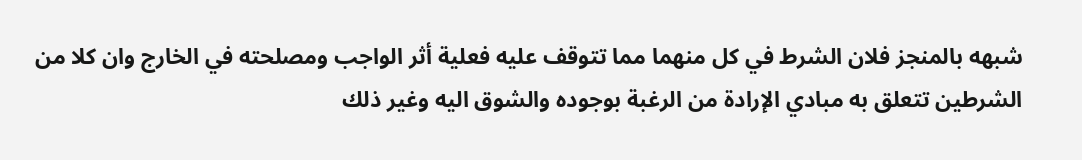شبهه بالمنجز فلان الشرط في كل منهما مما تتوقف عليه فعلية أثر الواجب ومصلحته في الخارج وان كلا من الشرطين تتعلق به مبادي الإرادة من الرغبة بوجوده والشوق اليه وغير ذلك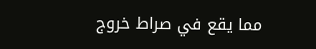مما يقع في صراط خروج